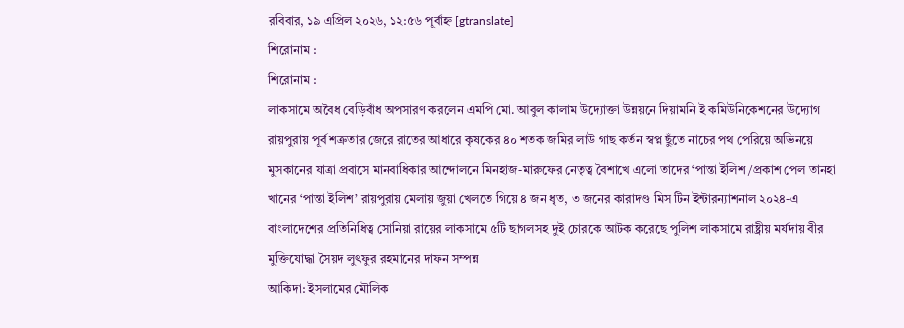রবিবার, ১৯ এপ্রিল ২০২৬, ১২:৫৬ পূর্বাহ্ন [gtranslate]
শিরোনাম :
শিরোনাম :
লাকসামে অবৈধ বেড়িবাঁধ অপসারণ করলেন এমপি মো. আবুল কালাম উদ্যোক্তা উন্নয়নে দিয়ামনি ই কমিউনিকেশনের উদ্যোগ রায়পুরায় পূর্ব শত্রুতার জেরে রাতের আধারে কৃষকের ৪০ শতক জমির লাউ গাছ কর্তন স্বপ্ন ছুঁতে নাচের পথ পেরিয়ে অভিনয়ে মুসকানের যাত্রা প্রবাসে মানবাধিকার আন্দোলনে মিনহাজ-মারুফের নেতৃত্ব বৈশাখে এলো তাদের ‘পান্তা ইলিশ /প্রকাশ পেল তানহা খানের ‘পান্তা ইলিশ’ রায়পুরায় মেলায় জুয়া খেলতে গিয়ে ৪ জন ধৃত, ৩ জনের কারাদণ্ড মিস টিন ইন্টারন্যাশনাল ২০২৪-এ বাংলাদেশের প্রতিনিধিত্ব সোনিয়া রায়ের লাকসামে ৫টি ছাগলসহ দুই চোরকে আটক করেছে পুলিশ লাকসামে রাষ্ট্রীয় মর্যদায় বীর মুক্তিযোদ্ধা সৈয়দ লুৎফুর রহমানের দাফন সম্পন্ন
আকিদা: ইসলামের মৌলিক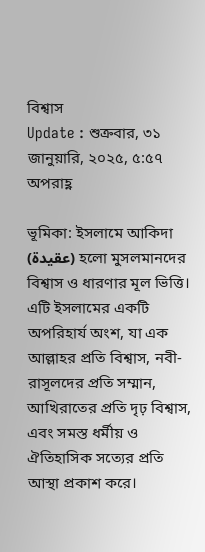বিশ্বাস
Update : শুক্রবার, ৩১ জানুয়ারি, ২০২৫, ৫:৫৭ অপরাহ্ণ

ভূমিকা: ইসলামে আকিদা (عقيدة) হলো মুসলমানদের বিশ্বাস ও ধারণার মূল ভিত্তি। এটি ইসলামের একটি অপরিহার্য অংশ, যা এক আল্লাহর প্রতি বিশ্বাস, নবী-রাসূলদের প্রতি সম্মান, আখিরাতের প্রতি দৃঢ় বিশ্বাস, এবং সমস্ত ধর্মীয় ও ঐতিহাসিক সত্যের প্রতি আস্থা প্রকাশ করে।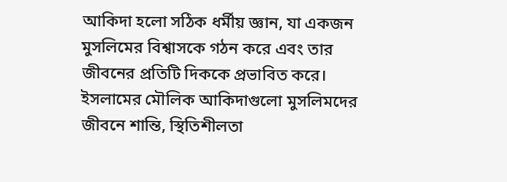আকিদা হলো সঠিক ধর্মীয় জ্ঞান, যা একজন মুসলিমের বিশ্বাসকে গঠন করে এবং তার জীবনের প্রতিটি দিককে প্রভাবিত করে। ইসলামের মৌলিক আকিদাগুলো মুসলিমদের জীবনে শান্তি, স্থিতিশীলতা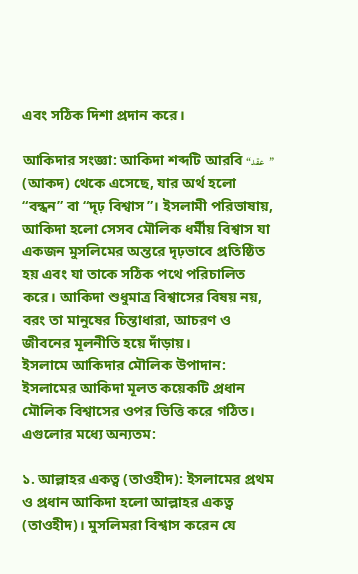এবং সঠিক দিশা প্রদান করে।

আকিদার সংজ্ঞা: আকিদা শব্দটি আরবি “عقد” (আকদ) থেকে এসেছে, যার অর্থ হলো “বন্ধন” বা “দৃঢ় বিশ্বাস”। ইসলামী পরিভাষায়, আকিদা হলো সেসব মৌলিক ধর্মীয় বিশ্বাস যা একজন মুসলিমের অন্তরে দৃঢ়ভাবে প্রতিষ্ঠিত হয় এবং যা তাকে সঠিক পথে পরিচালিত করে। আকিদা শুধুমাত্র বিশ্বাসের বিষয় নয়, বরং তা মানুষের চিন্তাধারা, আচরণ ও জীবনের মূলনীতি হয়ে দাঁড়ায়।
ইসলামে আকিদার মৌলিক উপাদান: ইসলামের আকিদা মূলত কয়েকটি প্রধান মৌলিক বিশ্বাসের ওপর ভিত্তি করে গঠিত। এগুলোর মধ্যে অন্যতম:

১. আল্লাহর একত্ব (তাওহীদ): ইসলামের প্রথম ও প্রধান আকিদা হলো আল্লাহর একত্ব (তাওহীদ)। মুসলিমরা বিশ্বাস করেন যে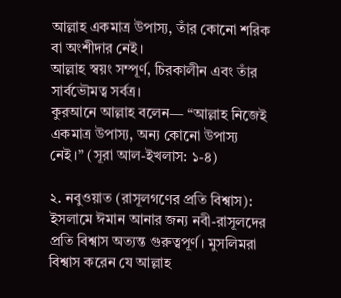আল্লাহ একমাত্র উপাস্য, তাঁর কোনো শরিক বা অংশীদার নেই।
আল্লাহ স্বয়ং সম্পূর্ণ, চিরকালীন এবং তাঁর সার্বভৌমত্ব সর্বত্র।
কুরআনে আল্লাহ বলেন— “আল্লাহ নিজেই একমাত্র উপাস্য, অন্য কোনো উপাস্য নেই।” (সূরা আল-ইখলাস: ১-৪)

২. নবুওয়াত (রাসূলগণের প্রতি বিশ্বাস): ইসলামে ঈমান আনার জন্য নবী-রাসূলদের প্রতি বিশ্বাস অত্যন্ত গুরুত্বপূর্ণ। মুসলিমরা বিশ্বাস করেন যে আল্লাহ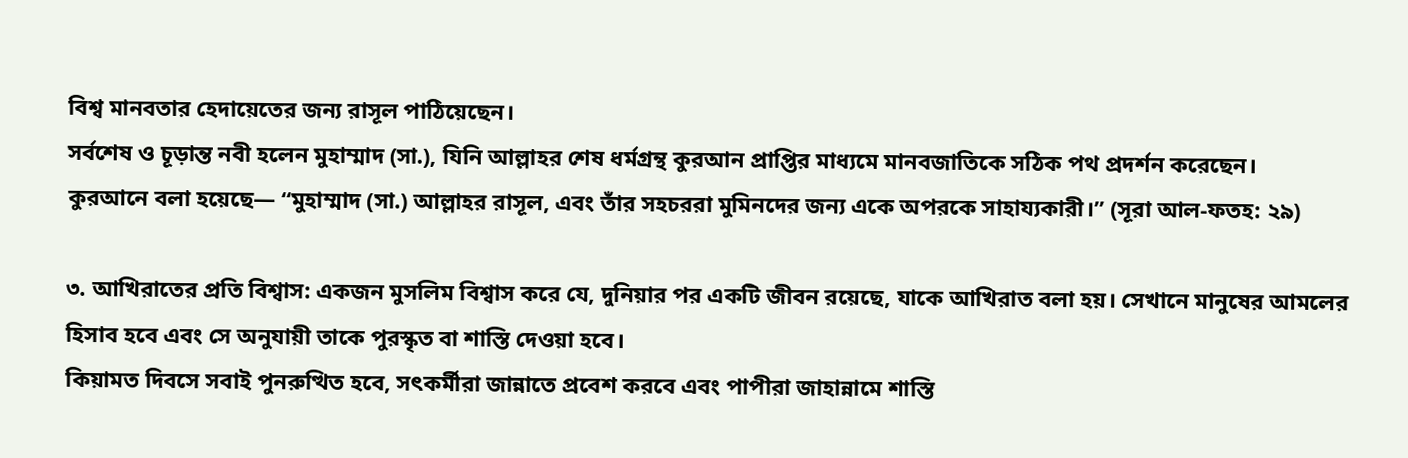বিশ্ব মানবতার হেদায়েতের জন্য রাসূল পাঠিয়েছেন।
সর্বশেষ ও চূড়ান্ত নবী হলেন মুহাম্মাদ (সা.), যিনি আল্লাহর শেষ ধর্মগ্রন্থ কুরআন প্রাপ্তির মাধ্যমে মানবজাতিকে সঠিক পথ প্রদর্শন করেছেন।
কুরআনে বলা হয়েছে— “মুহাম্মাদ (সা.) আল্লাহর রাসূল, এবং তাঁর সহচররা মুমিনদের জন্য একে অপরকে সাহায্যকারী।” (সূরা আল-ফতহ: ২৯)

৩. আখিরাতের প্রতি বিশ্বাস: একজন মুসলিম বিশ্বাস করে যে, দুনিয়ার পর একটি জীবন রয়েছে, যাকে আখিরাত বলা হয়। সেখানে মানুষের আমলের হিসাব হবে এবং সে অনুযায়ী তাকে পুরস্কৃত বা শাস্তি দেওয়া হবে।
কিয়ামত দিবসে সবাই পুনরুত্থিত হবে, সৎকর্মীরা জান্নাতে প্রবেশ করবে এবং পাপীরা জাহান্নামে শাস্তি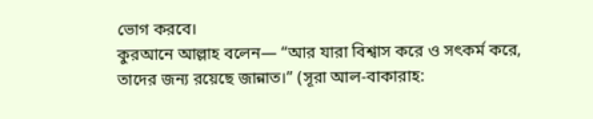ভোগ করবে।
কুরআনে আল্লাহ বলেন— “আর যারা বিশ্বাস করে ও সৎকর্ম করে, তাদের জন্য রয়েছে জান্নাত।” (সূরা আল-বাকারাহ: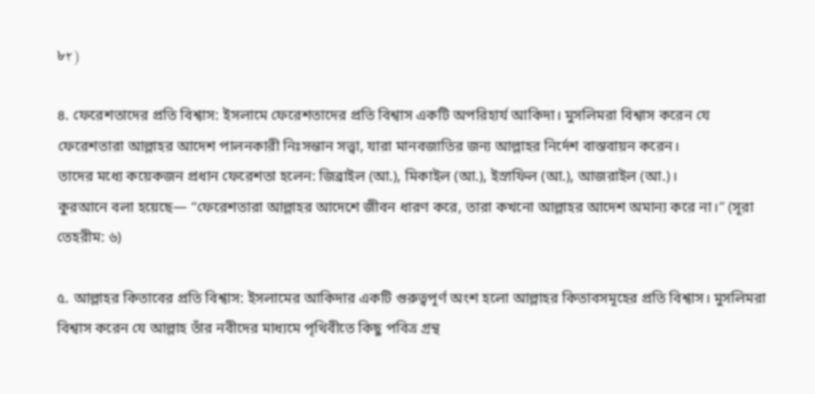৮۲)

৪. ফেরেশতাদের প্রতি বিশ্বাস: ইসলামে ফেরেশতাদের প্রতি বিশ্বাস একটি অপরিহার্য আকিদা। মুসলিমরা বিশ্বাস করেন যে ফেরেশতারা আল্লাহর আদেশ পালনকারী নিঃসন্তান সত্ত্বা, যারা মানবজাতির জন্য আল্লাহর নির্দেশ বাস্তবায়ন করেন।
তাদের মধ্যে কয়েকজন প্রধান ফেরেশতা হলেন: জিব্রাইল (আ.), মিকাইল (আ.), ইস্রাফিল (আ.), আজরাইল (আ.)।
কুরআনে বলা হয়েছে— “ফেরেশতারা আল্লাহর আদেশে জীবন ধারণ করে, তারা কখনো আল্লাহর আদেশ অমান্য করে না।” (সূরা তেহরীম: ৬)

৫. আল্লাহর কিতাবের প্রতি বিশ্বাস: ইসলামের আকিদার একটি গুরুত্বপূর্ণ অংশ হলো আল্লাহর কিতাবসমূহের প্রতি বিশ্বাস। মুসলিমরা বিশ্বাস করেন যে আল্লাহ তাঁর নবীদের মাধ্যমে পৃথিবীতে কিছু পবিত্র গ্রন্থ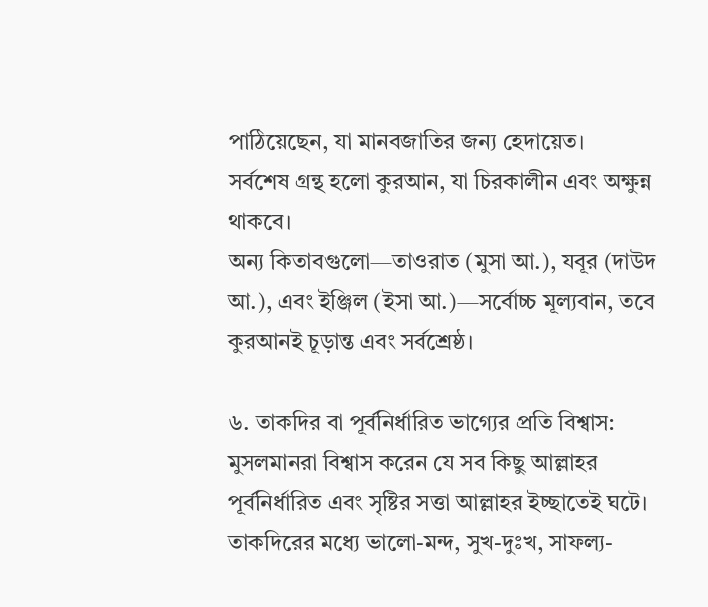পাঠিয়েছেন, যা মানবজাতির জন্য হেদায়েত।
সর্বশেষ গ্রন্থ হলো কুরআন, যা চিরকালীন এবং অক্ষুন্ন থাকবে।
অন্য কিতাবগুলো—তাওরাত (মুসা আ.), যবূর (দাউদ আ.), এবং ইঞ্জিল (ইসা আ.)—সর্বোচ্চ মূল্যবান, তবে কুরআনই চূড়ান্ত এবং সর্বশ্রেষ্ঠ।

৬. তাকদির বা পূর্বনির্ধারিত ভাগ্যের প্রতি বিশ্বাস: মুসলমানরা বিশ্বাস করেন যে সব কিছু আল্লাহর পূর্বনির্ধারিত এবং সৃষ্টির সত্তা আল্লাহর ইচ্ছাতেই ঘটে।
তাকদিরের মধ্যে ভালো-মন্দ, সুখ-দুঃখ, সাফল্য-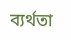ব্যর্থতা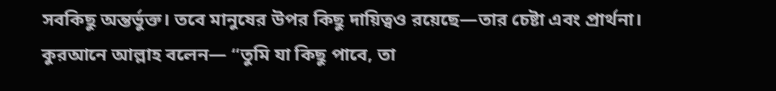সবকিছু অন্তর্ভুক্ত। তবে মানুষের উপর কিছু দায়িত্বও রয়েছে—তার চেষ্টা এবং প্রার্থনা।
কুরআনে আল্লাহ বলেন— “তুমি যা কিছু পাবে, তা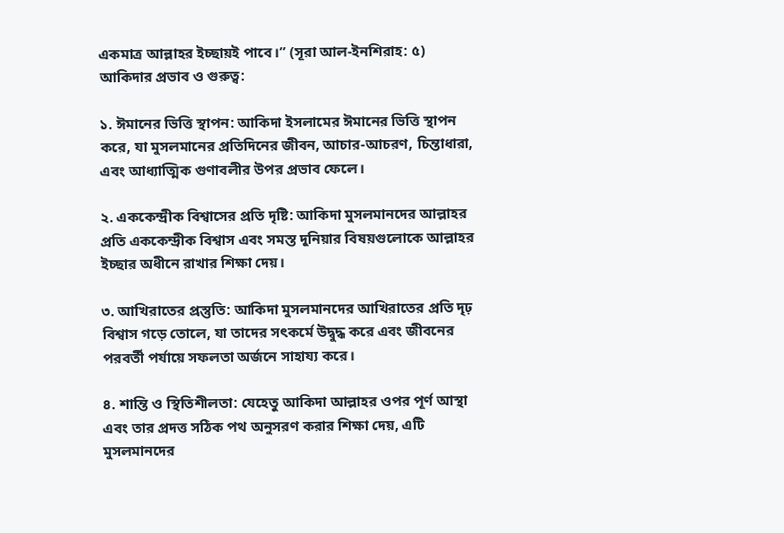একমাত্র আল্লাহর ইচ্ছায়ই পাবে।” (সূরা আল-ইনশিরাহ: ৫)
আকিদার প্রভাব ও গুরুত্ব:

১. ঈমানের ভিত্তি স্থাপন: আকিদা ইসলামের ঈমানের ভিত্তি স্থাপন করে, যা মুসলমানের প্রতিদিনের জীবন, আচার-আচরণ, চিন্তাধারা, এবং আধ্যাত্মিক গুণাবলীর উপর প্রভাব ফেলে।

২. এককেন্দ্রীক বিশ্বাসের প্রতি দৃষ্টি: আকিদা মুসলমানদের আল্লাহর প্রতি এককেন্দ্রীক বিশ্বাস এবং সমস্ত দুনিয়ার বিষয়গুলোকে আল্লাহর ইচ্ছার অধীনে রাখার শিক্ষা দেয়।

৩. আখিরাতের প্রস্তুতি: আকিদা মুসলমানদের আখিরাতের প্রতি দৃঢ় বিশ্বাস গড়ে তোলে, যা তাদের সৎকর্মে উদ্বুদ্ধ করে এবং জীবনের পরবর্তী পর্যায়ে সফলতা অর্জনে সাহায্য করে।

৪. শান্তি ও স্থিতিশীলতা: যেহেতু আকিদা আল্লাহর ওপর পূর্ণ আস্থা এবং তার প্রদত্ত সঠিক পথ অনুসরণ করার শিক্ষা দেয়, এটি মুসলমানদের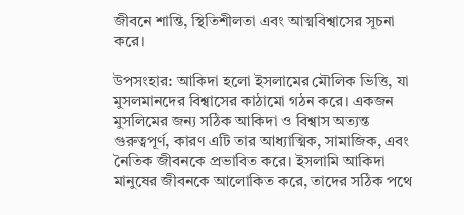জীবনে শান্তি, স্থিতিশীলতা এবং আত্মবিশ্বাসের সূচনা করে।

উপসংহার: আকিদা হলো ইসলামের মৌলিক ভিত্তি, যা মুসলমানদের বিশ্বাসের কাঠামো গঠন করে। একজন মুসলিমের জন্য সঠিক আকিদা ও বিশ্বাস অত্যন্ত গুরুত্বপূর্ণ, কারণ এটি তার আধ্যাত্মিক, সামাজিক, এবং নৈতিক জীবনকে প্রভাবিত করে। ইসলামি আকিদা মানুষের জীবনকে আলোকিত করে, তাদের সঠিক পথে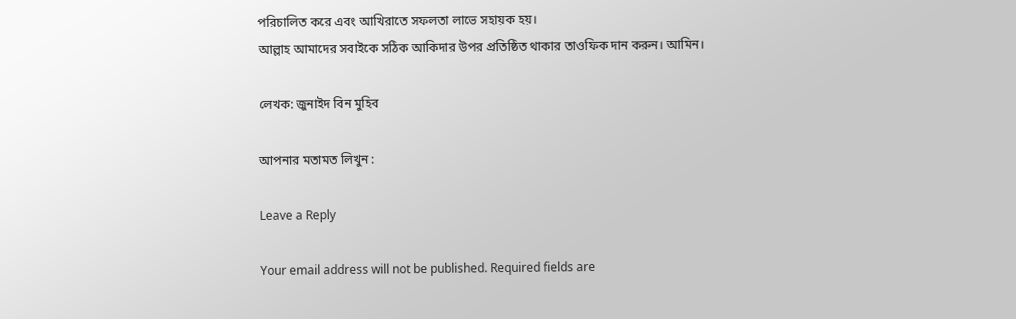পরিচালিত করে এবং আখিরাতে সফলতা লাভে সহায়ক হয়।
আল্লাহ আমাদের সবাইকে সঠিক আকিদার উপর প্রতিষ্ঠিত থাকার তাওফিক দান করুন। আমিন।

লেখক: জুনাইদ বিন মুহিব

আপনার মতামত লিখুন :

Leave a Reply

Your email address will not be published. Required fields are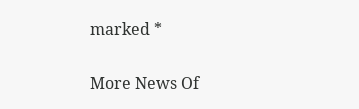marked *

More News Of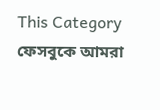This Category
ফেসবুকে আমরা